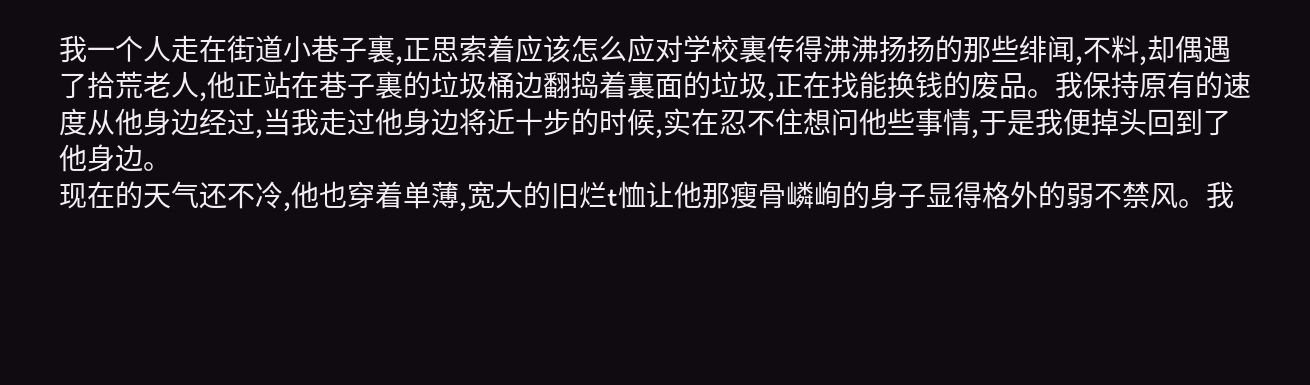我一个人走在街道小巷子裏,正思索着应该怎么应对学校裏传得沸沸扬扬的那些绯闻,不料,却偶遇了拾荒老人,他正站在巷子裏的垃圾桶边翻捣着裏面的垃圾,正在找能换钱的废品。我保持原有的速度从他身边经过,当我走过他身边将近十步的时候,实在忍不住想问他些事情,于是我便掉头回到了他身边。
现在的天气还不冷,他也穿着单薄,宽大的旧烂t恤让他那瘦骨嶙峋的身子显得格外的弱不禁风。我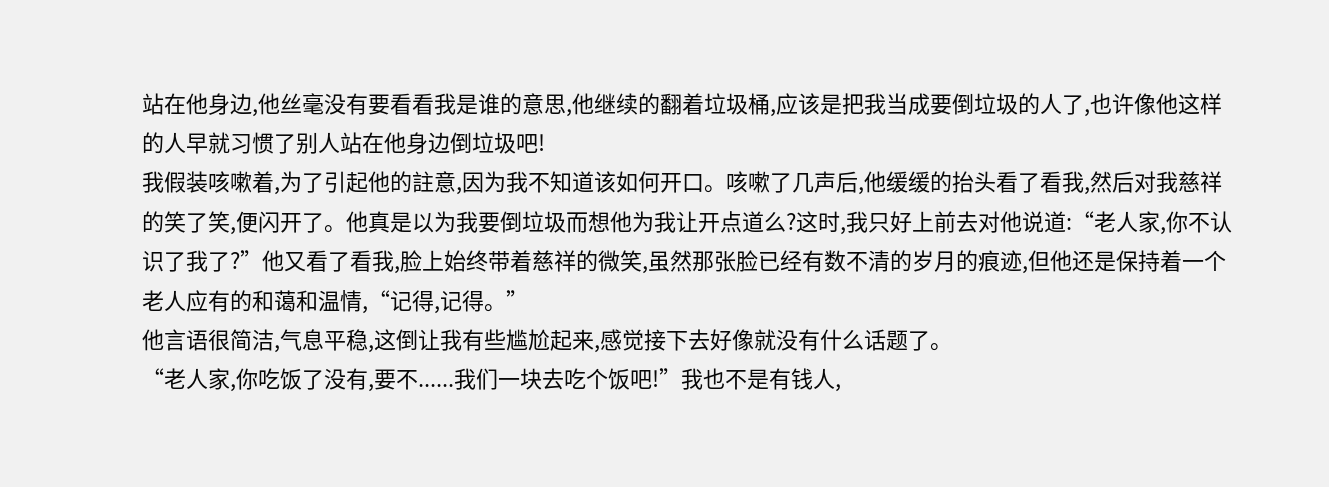站在他身边,他丝毫没有要看看我是谁的意思,他继续的翻着垃圾桶,应该是把我当成要倒垃圾的人了,也许像他这样的人早就习惯了别人站在他身边倒垃圾吧!
我假装咳嗽着,为了引起他的註意,因为我不知道该如何开口。咳嗽了几声后,他缓缓的抬头看了看我,然后对我慈祥的笑了笑,便闪开了。他真是以为我要倒垃圾而想他为我让开点道么?这时,我只好上前去对他说道:“老人家,你不认识了我了?”他又看了看我,脸上始终带着慈祥的微笑,虽然那张脸已经有数不清的岁月的痕迹,但他还是保持着一个老人应有的和蔼和温情,“记得,记得。”
他言语很简洁,气息平稳,这倒让我有些尴尬起来,感觉接下去好像就没有什么话题了。
“老人家,你吃饭了没有,要不......我们一块去吃个饭吧!”我也不是有钱人,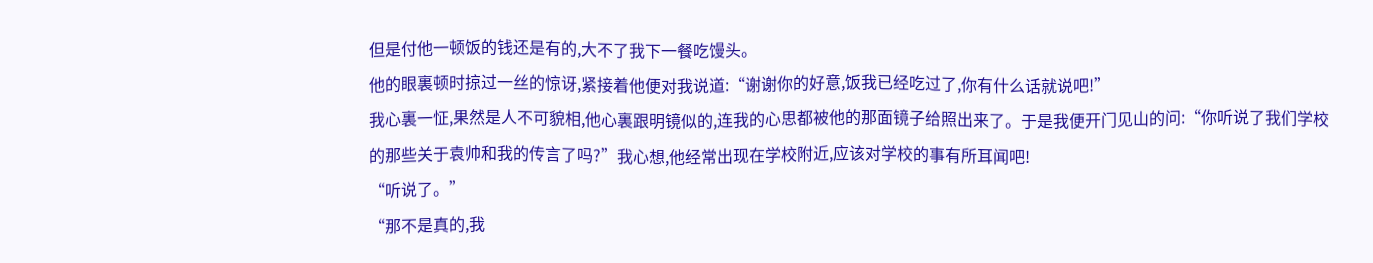但是付他一顿饭的钱还是有的,大不了我下一餐吃馒头。
他的眼裏顿时掠过一丝的惊讶,紧接着他便对我说道:“谢谢你的好意,饭我已经吃过了,你有什么话就说吧!”
我心裏一怔,果然是人不可貌相,他心裏跟明镜似的,连我的心思都被他的那面镜子给照出来了。于是我便开门见山的问:“你听说了我们学校的那些关于袁帅和我的传言了吗?”我心想,他经常出现在学校附近,应该对学校的事有所耳闻吧!
“听说了。”
“那不是真的,我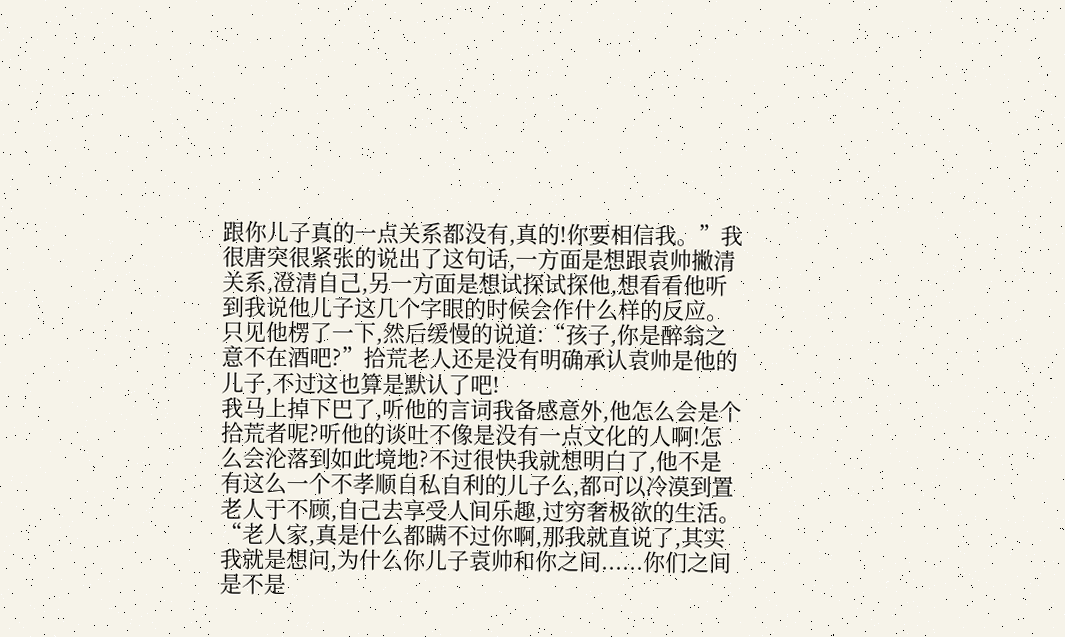跟你儿子真的一点关系都没有,真的!你要相信我。”我很唐突很紧张的说出了这句话,一方面是想跟袁帅撇清关系,澄清自己,另一方面是想试探试探他,想看看他听到我说他儿子这几个字眼的时候会作什么样的反应。
只见他楞了一下,然后缓慢的说道:“孩子,你是醉翁之意不在酒吧?”拾荒老人还是没有明确承认袁帅是他的儿子,不过这也算是默认了吧!
我马上掉下巴了,听他的言词我备感意外,他怎么会是个拾荒者呢?听他的谈吐不像是没有一点文化的人啊!怎么会沦落到如此境地?不过很快我就想明白了,他不是有这么一个不孝顺自私自利的儿子么,都可以冷漠到置老人于不顾,自己去享受人间乐趣,过穷奢极欲的生活。
“老人家,真是什么都瞒不过你啊,那我就直说了,其实我就是想问,为什么你儿子袁帅和你之间......你们之间是不是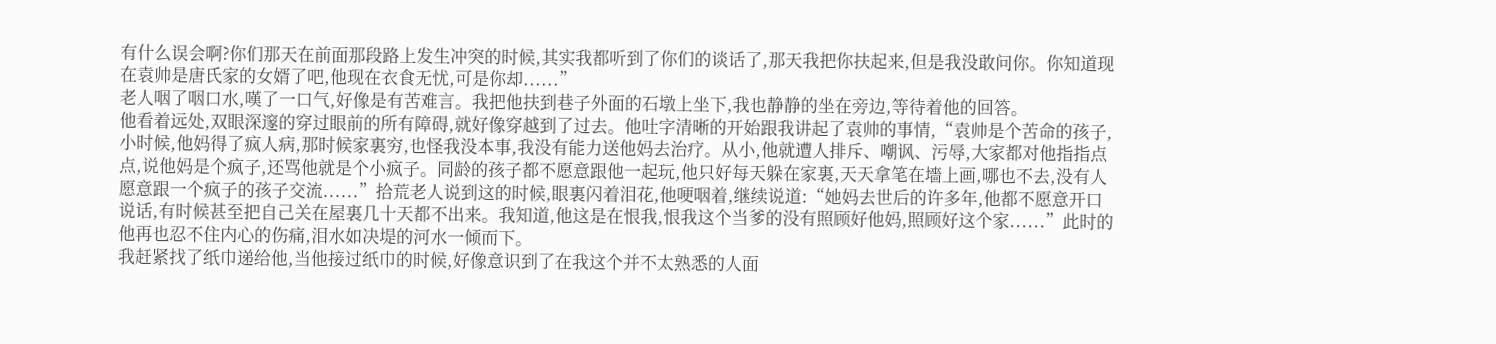有什么误会啊?你们那天在前面那段路上发生冲突的时候,其实我都听到了你们的谈话了,那天我把你扶起来,但是我没敢问你。你知道现在袁帅是唐氏家的女婿了吧,他现在衣食无忧,可是你却......”
老人咽了咽口水,嘆了一口气,好像是有苦难言。我把他扶到巷子外面的石墩上坐下,我也静静的坐在旁边,等待着他的回答。
他看着远处,双眼深邃的穿过眼前的所有障碍,就好像穿越到了过去。他吐字清晰的开始跟我讲起了袁帅的事情,“袁帅是个苦命的孩子,小时候,他妈得了疯人病,那时候家裏穷,也怪我没本事,我没有能力送他妈去治疗。从小,他就遭人排斥、嘲讽、污辱,大家都对他指指点点,说他妈是个疯子,还骂他就是个小疯子。同龄的孩子都不愿意跟他一起玩,他只好每天躲在家裏,天天拿笔在墻上画,哪也不去,没有人愿意跟一个疯子的孩子交流......”拾荒老人说到这的时候,眼裏闪着泪花,他哽咽着,继续说道:“她妈去世后的许多年,他都不愿意开口说话,有时候甚至把自己关在屋裏几十天都不出来。我知道,他这是在恨我,恨我这个当爹的没有照顾好他妈,照顾好这个家......”此时的他再也忍不住内心的伤痛,泪水如决堤的河水一倾而下。
我赶紧找了纸巾递给他,当他接过纸巾的时候,好像意识到了在我这个并不太熟悉的人面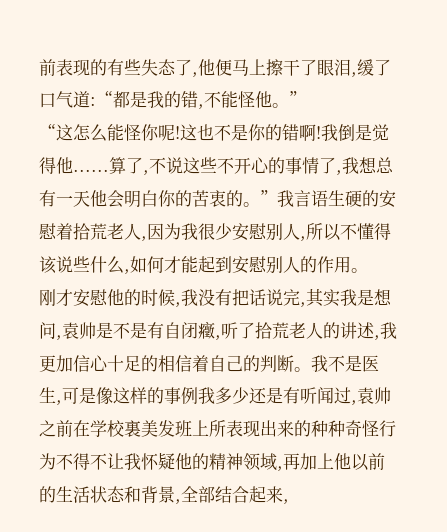前表现的有些失态了,他便马上擦干了眼泪,缓了口气道:“都是我的错,不能怪他。”
“这怎么能怪你呢!这也不是你的错啊!我倒是觉得他......算了,不说这些不开心的事情了,我想总有一天他会明白你的苦衷的。”我言语生硬的安慰着拾荒老人,因为我很少安慰别人,所以不懂得该说些什么,如何才能起到安慰别人的作用。
刚才安慰他的时候,我没有把话说完,其实我是想问,袁帅是不是有自闭癥,听了拾荒老人的讲述,我更加信心十足的相信着自己的判断。我不是医生,可是像这样的事例我多少还是有听闻过,袁帅之前在学校裏美发班上所表现出来的种种奇怪行为不得不让我怀疑他的精神领域,再加上他以前的生活状态和背景,全部结合起来,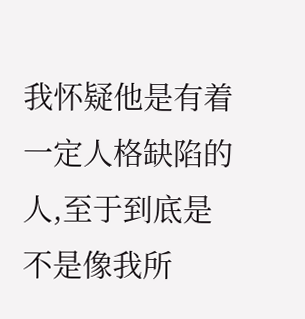我怀疑他是有着一定人格缺陷的人,至于到底是不是像我所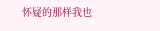怀疑的那样我也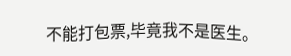不能打包票,毕竟我不是医生。